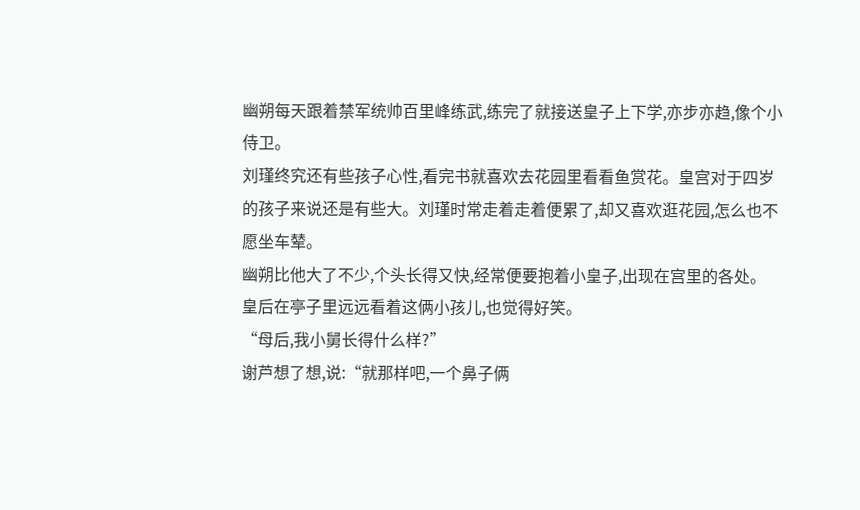幽朔每天跟着禁军统帅百里峰练武,练完了就接送皇子上下学,亦步亦趋,像个小侍卫。
刘瑾终究还有些孩子心性,看完书就喜欢去花园里看看鱼赏花。皇宫对于四岁的孩子来说还是有些大。刘瑾时常走着走着便累了,却又喜欢逛花园,怎么也不愿坐车辇。
幽朔比他大了不少,个头长得又快,经常便要抱着小皇子,出现在宫里的各处。
皇后在亭子里远远看着这俩小孩儿,也觉得好笑。
“母后,我小舅长得什么样?”
谢芦想了想,说:“就那样吧,一个鼻子俩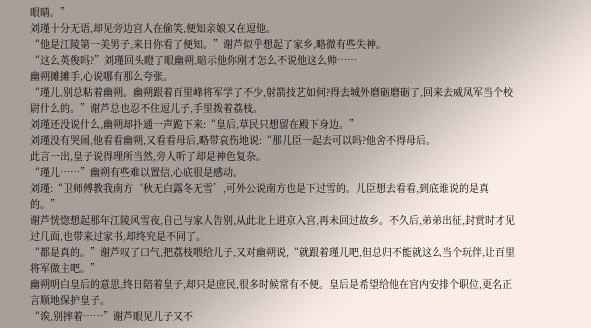眼睛。”
刘瑾十分无语,却见旁边宫人在偷笑,便知亲娘又在逗他。
“他是江陵第一美男子,来日你看了便知。”谢芦似乎想起了家乡,略微有些失神。
“这么英俊吗?”刘瑾回头瞪了眼幽朔,暗示他你刚才怎么不说他这么帅……
幽朔摊摊手,心说哪有那么夸张。
“瑾儿,别总粘着幽朔。幽朔跟着百里峰将军学了不少,射箭技艺如何?得去城外磨砺磨砺了,回来去威凤军当个校尉什么的。”谢芦总也忍不住逗儿子,手里拨着荔枝。
刘瑾还没说什么,幽朔却扑通一声跪下来:“皇后,草民只想留在殿下身边。”
刘瑾没有哭闹,他看看幽朔,又看看母后,略带哀伤地说:“那儿臣一起去可以吗?他舍不得母后。
此言一出,皇子说得理所当然,旁人听了却是神色复杂。
“瑾儿……”幽朔有些难以置信,心底很是感动。
刘瑾:“卫师傅教我南方‘秋无白露冬无雪’,可外公说南方也是下过雪的。儿臣想去看看,到底谁说的是真的。”
谢芦恍惚想起那年江陵风雪夜,自己与家人告别,从此北上进京入宫,再未回过故乡。不久后,弟弟出征,封赏时才见过几面,也带来过家书,却终究是不同了。
“都是真的。”谢芦叹了口气,把荔枝喂给儿子,又对幽朔说,“就跟着瑾儿吧,但总归不能就这么当个玩伴,让百里将军做主吧。”
幽朔明白皇后的意思,终日陪着皇子,却只是庶民,很多时候常有不便。皇后是希望给他在宫内安排个职位,更名正言顺地保护皇子。
“诶,别摔着……”谢芦眼见儿子又不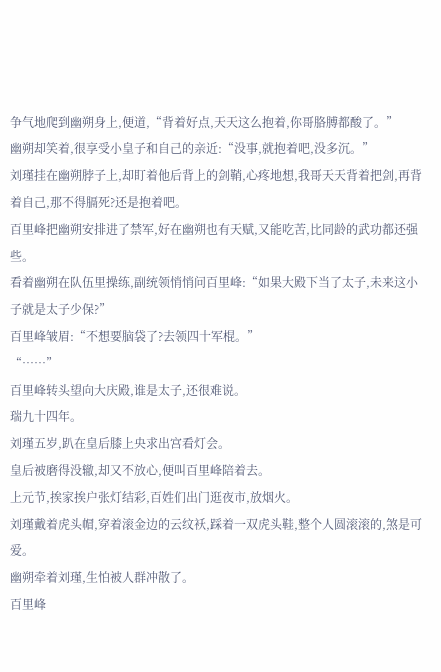争气地爬到幽朔身上,便道,“背着好点,天天这么抱着,你哥胳膊都酸了。”
幽朔却笑着,很享受小皇子和自己的亲近:“没事,就抱着吧,没多沉。”
刘瑾挂在幽朔脖子上,却盯着他后背上的剑鞘,心疼地想,我哥天天背着把剑,再背着自己,那不得膈死?还是抱着吧。
百里峰把幽朔安排进了禁军,好在幽朔也有天赋,又能吃苦,比同龄的武功都还强些。
看着幽朔在队伍里操练,副统领悄悄问百里峰:“如果大殿下当了太子,未来这小子就是太子少保?”
百里峰皱眉:“不想要脑袋了?去领四十军棍。”
“……”
百里峰转头望向大庆殿,谁是太子,还很难说。
瑞九十四年。
刘瑾五岁,趴在皇后膝上央求出宫看灯会。
皇后被磨得没辙,却又不放心,便叫百里峰陪着去。
上元节,挨家挨户张灯结彩,百姓们出门逛夜市,放烟火。
刘瑾戴着虎头帽,穿着滚金边的云纹袄,踩着一双虎头鞋,整个人圆滚滚的,煞是可爱。
幽朔牵着刘瑾,生怕被人群冲散了。
百里峰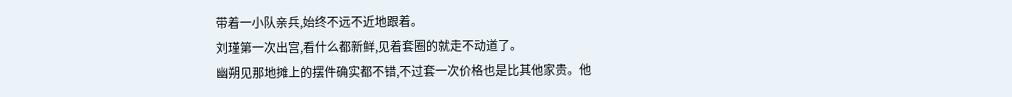带着一小队亲兵,始终不远不近地跟着。
刘瑾第一次出宫,看什么都新鲜,见着套圈的就走不动道了。
幽朔见那地摊上的摆件确实都不错,不过套一次价格也是比其他家贵。他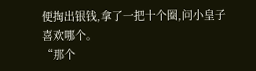便掏出银钱,拿了一把十个圈,问小皇子喜欢哪个。
“那个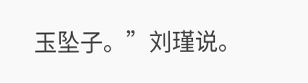玉坠子。”刘瑾说。